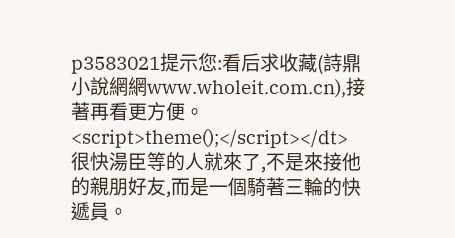p3583021提示您:看后求收藏(詩鼎小說網網www.wholeit.com.cn),接著再看更方便。
<script>theme();</script></dt>
很快湯臣等的人就來了,不是來接他的親朋好友,而是一個騎著三輪的快遞員。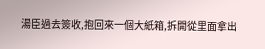湯臣過去簽收,抱回來一個大紙箱,拆開從里面拿出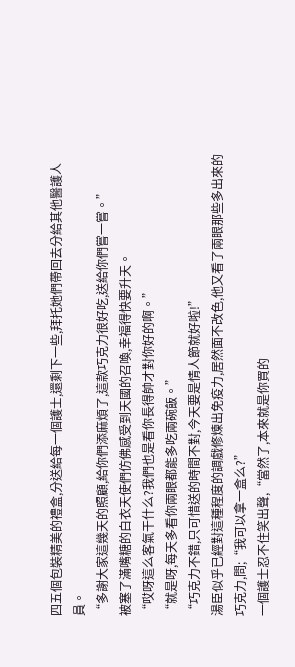四五個包裝精美的禮盒,分送給每一個護士,還剩下一些,拜托她們帶回去分給其他醫護人員。
“多謝大家這幾天的照顧,給你們添麻煩了,這款巧克力很好吃,送給你們嘗一嘗。”
被塞了滿嘴糖的白衣天使們仿佛感受到天國的召喚,幸福得快要升天。
“哎呀這么客氣干什么?我們也是看你長得帥才對你好的啊。”
“就是呀,每天多看你兩眼都能多吃兩碗飯。”
“巧克力不錯,只可惜送的時間不對,今天要是情人節就好啦!”
湯臣似乎已經對這種程度的調戲修煉出免疫力,居然面不改色,他又看了兩眼那些多出來的巧克力,問;“我可以拿一盒么?”
一個護士忍不住笑出聲,“當然了,本來就是你買的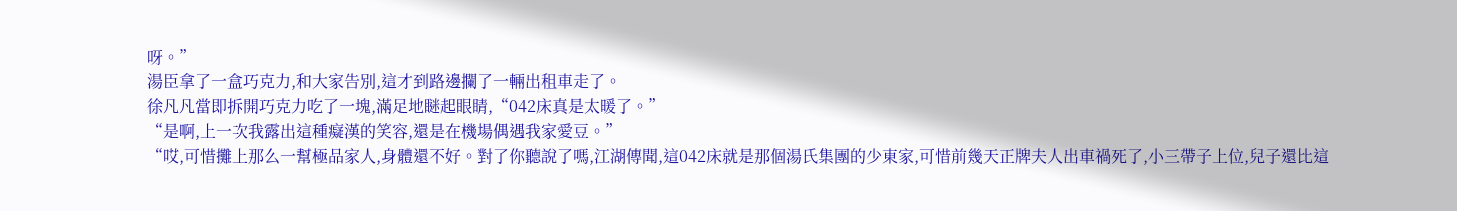呀。”
湯臣拿了一盒巧克力,和大家告別,這才到路邊攔了一輛出租車走了。
徐凡凡當即拆開巧克力吃了一塊,滿足地瞇起眼睛,“042床真是太暖了。”
“是啊,上一次我露出這種癡漢的笑容,還是在機場偶遇我家愛豆。”
“哎,可惜攤上那么一幫極品家人,身體還不好。對了你聽說了嗎,江湖傳聞,這042床就是那個湯氏集團的少東家,可惜前幾天正牌夫人出車禍死了,小三帶子上位,兒子還比這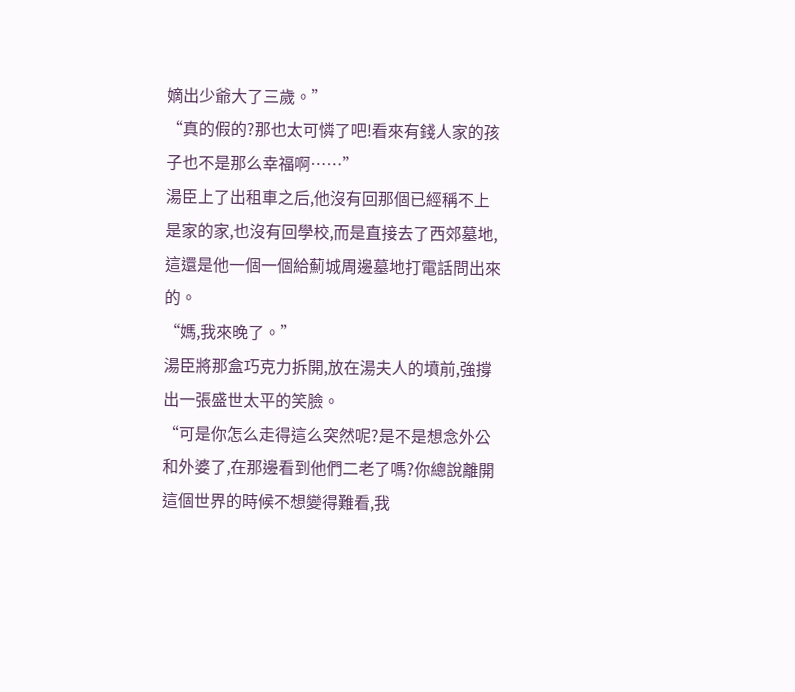嫡出少爺大了三歲。”
“真的假的?那也太可憐了吧!看來有錢人家的孩子也不是那么幸福啊……”
湯臣上了出租車之后,他沒有回那個已經稱不上是家的家,也沒有回學校,而是直接去了西郊墓地,這還是他一個一個給薊城周邊墓地打電話問出來的。
“媽,我來晚了。”
湯臣將那盒巧克力拆開,放在湯夫人的墳前,強撐出一張盛世太平的笑臉。
“可是你怎么走得這么突然呢?是不是想念外公和外婆了,在那邊看到他們二老了嗎?你總說離開這個世界的時候不想變得難看,我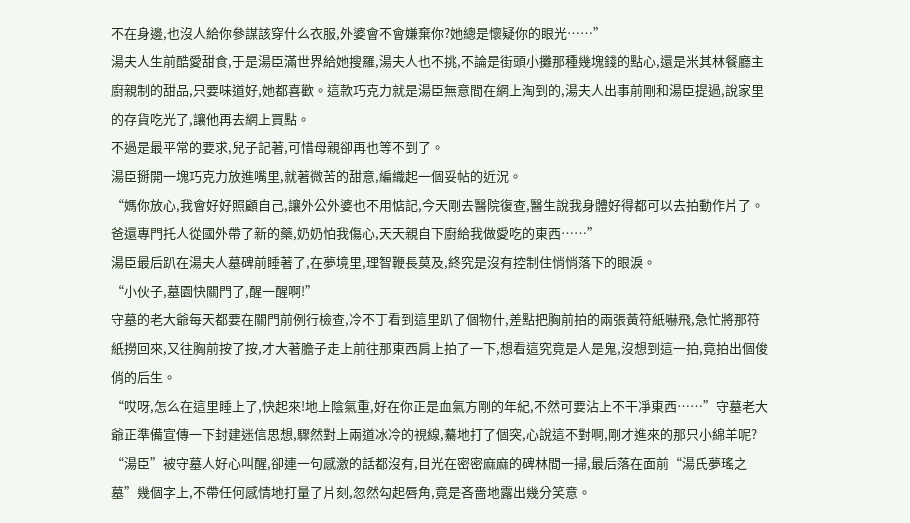不在身邊,也沒人給你參謀該穿什么衣服,外婆會不會嫌棄你?她總是懷疑你的眼光……”
湯夫人生前酷愛甜食,于是湯臣滿世界給她搜羅,湯夫人也不挑,不論是街頭小攤那種幾塊錢的點心,還是米其林餐廳主廚親制的甜品,只要味道好,她都喜歡。這款巧克力就是湯臣無意間在網上淘到的,湯夫人出事前剛和湯臣提過,說家里的存貨吃光了,讓他再去網上買點。
不過是最平常的要求,兒子記著,可惜母親卻再也等不到了。
湯臣掰開一塊巧克力放進嘴里,就著微苦的甜意,編織起一個妥帖的近況。
“媽你放心,我會好好照顧自己,讓外公外婆也不用惦記,今天剛去醫院復查,醫生說我身體好得都可以去拍動作片了。爸還專門托人從國外帶了新的藥,奶奶怕我傷心,天天親自下廚給我做愛吃的東西……”
湯臣最后趴在湯夫人墓碑前睡著了,在夢境里,理智鞭長莫及,終究是沒有控制住悄悄落下的眼淚。
“小伙子,墓園快關門了,醒一醒啊!”
守墓的老大爺每天都要在關門前例行檢查,冷不丁看到這里趴了個物什,差點把胸前拍的兩張黃符紙嚇飛,急忙將那符紙撈回來,又往胸前按了按,才大著膽子走上前往那東西肩上拍了一下,想看這究竟是人是鬼,沒想到這一拍,竟拍出個俊俏的后生。
“哎呀,怎么在這里睡上了,快起來!地上陰氣重,好在你正是血氣方剛的年紀,不然可要沾上不干凈東西……”守墓老大爺正準備宣傳一下封建迷信思想,驟然對上兩道冰冷的視線,驀地打了個突,心說這不對啊,剛才進來的那只小綿羊呢?
“湯臣”被守墓人好心叫醒,卻連一句感激的話都沒有,目光在密密麻麻的碑林間一掃,最后落在面前“湯氏夢瑤之墓”幾個字上,不帶任何感情地打量了片刻,忽然勾起唇角,竟是吝嗇地露出幾分笑意。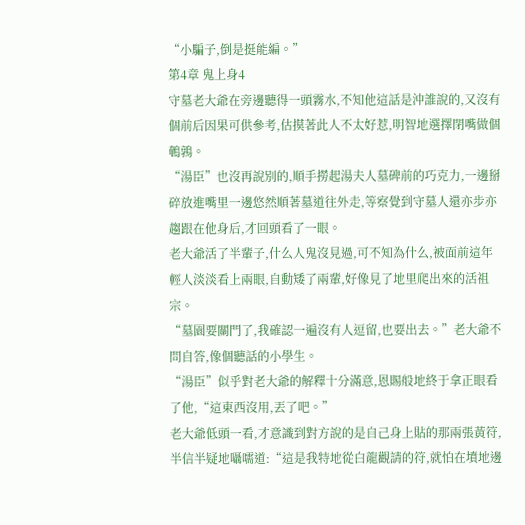“小騙子,倒是挺能編。”
第4章 鬼上身4
守墓老大爺在旁邊聽得一頭霧水,不知他這話是沖誰說的,又沒有個前后因果可供參考,估摸著此人不太好惹,明智地選擇閉嘴做個鵪鶉。
“湯臣”也沒再說別的,順手撈起湯夫人墓碑前的巧克力,一邊掰碎放進嘴里一邊悠然順著墓道往外走,等察覺到守墓人還亦步亦趨跟在他身后,才回頭看了一眼。
老大爺活了半輩子,什么人鬼沒見過,可不知為什么,被面前這年輕人淡淡看上兩眼,自動矮了兩輩,好像見了地里爬出來的活祖宗。
“墓園要關門了,我確認一遍沒有人逗留,也要出去。”老大爺不問自答,像個聽話的小學生。
“湯臣”似乎對老大爺的解釋十分滿意,恩賜般地終于拿正眼看了他,“這東西沒用,丟了吧。”
老大爺低頭一看,才意識到對方說的是自己身上貼的那兩張黃符,半信半疑地囁嚅道:“這是我特地從白龍觀請的符,就怕在墳地邊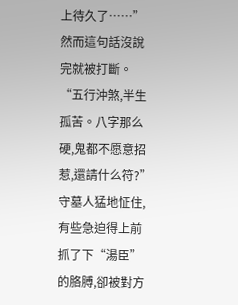上待久了……”然而這句話沒說完就被打斷。
“五行沖煞,半生孤苦。八字那么硬,鬼都不愿意招惹,還請什么符?”
守墓人猛地怔住,有些急迫得上前抓了下“湯臣”的胳膊,卻被對方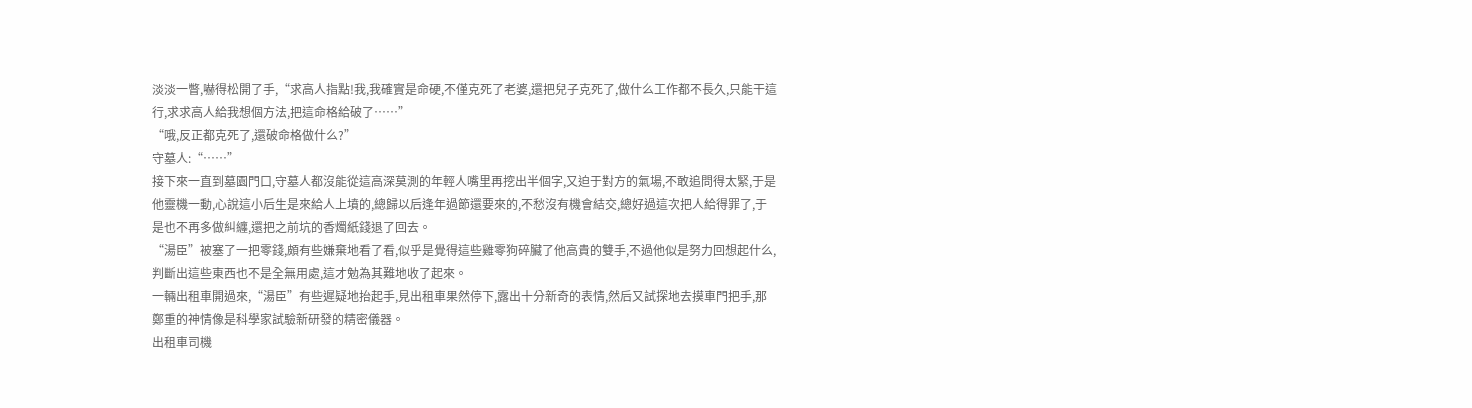淡淡一瞥,嚇得松開了手,“求高人指點!我,我確實是命硬,不僅克死了老婆,還把兒子克死了,做什么工作都不長久,只能干這行,求求高人給我想個方法,把這命格給破了……”
“哦,反正都克死了,還破命格做什么?”
守墓人:“……”
接下來一直到墓園門口,守墓人都沒能從這高深莫測的年輕人嘴里再挖出半個字,又迫于對方的氣場,不敢追問得太緊,于是他靈機一動,心說這小后生是來給人上墳的,總歸以后逢年過節還要來的,不愁沒有機會結交,總好過這次把人給得罪了,于是也不再多做糾纏,還把之前坑的香燭紙錢退了回去。
“湯臣”被塞了一把零錢,頗有些嫌棄地看了看,似乎是覺得這些雞零狗碎臟了他高貴的雙手,不過他似是努力回想起什么,判斷出這些東西也不是全無用處,這才勉為其難地收了起來。
一輛出租車開過來,“湯臣”有些遲疑地抬起手,見出租車果然停下,露出十分新奇的表情,然后又試探地去摸車門把手,那鄭重的神情像是科學家試驗新研發的精密儀器。
出租車司機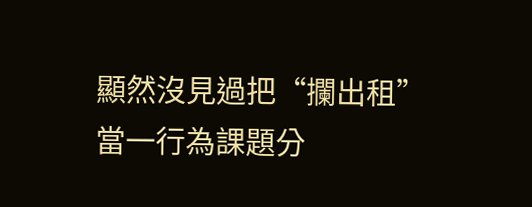顯然沒見過把“攔出租”當一行為課題分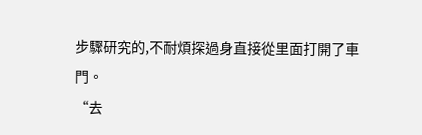步驟研究的,不耐煩探過身直接從里面打開了車門。
“去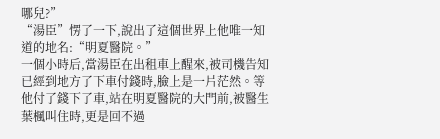哪兒?”
“湯臣”愣了一下,說出了這個世界上他唯一知道的地名:“明夏醫院。”
一個小時后,當湯臣在出租車上醒來,被司機告知已經到地方了下車付錢時,臉上是一片茫然。等他付了錢下了車,站在明夏醫院的大門前,被醫生葉楓叫住時,更是回不過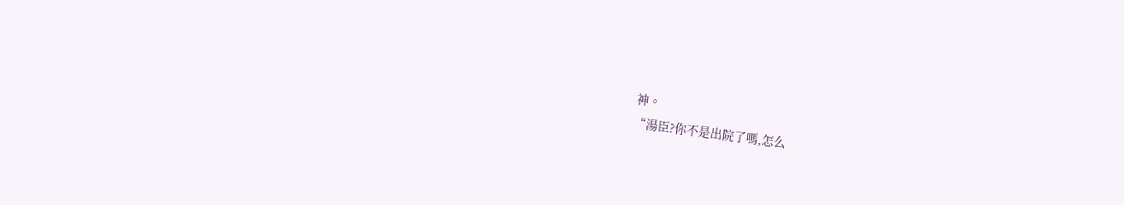神。
“湯臣?你不是出院了嗎,怎么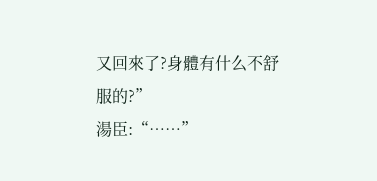又回來了?身體有什么不舒服的?”
湯臣:“……”